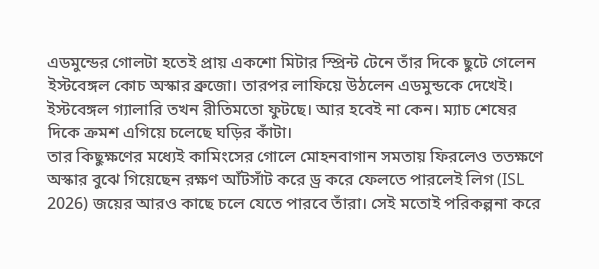এডমুন্ডের গোলটা হতেই প্রায় একশো মিটার স্প্রিন্ট টেনে তাঁর দিকে ছুটে গেলেন ইস্টবেঙ্গল কোচ অস্কার ব্রুজো। তারপর লাফিয়ে উঠলেন এডমুন্ডকে দেখেই। ইস্টবেঙ্গল গ্যালারি তখন রীতিমতো ফুটছে। আর হবেই না কেন। ম্যাচ শেষের দিকে ক্রমশ এগিয়ে চলেছে ঘড়ির কাঁটা।
তার কিছুক্ষণের মধ্যেই কামিংসের গোলে মোহনবাগান সমতায় ফিরলেও ততক্ষণে অস্কার বুঝে গিয়েছেন রক্ষণ আঁটসাঁট করে ড্র করে ফেলতে পারলেই লিগ (ISL 2026) জয়ের আরও কাছে চলে যেতে পারবে তাঁরা। সেই মতোই পরিকল্পনা করে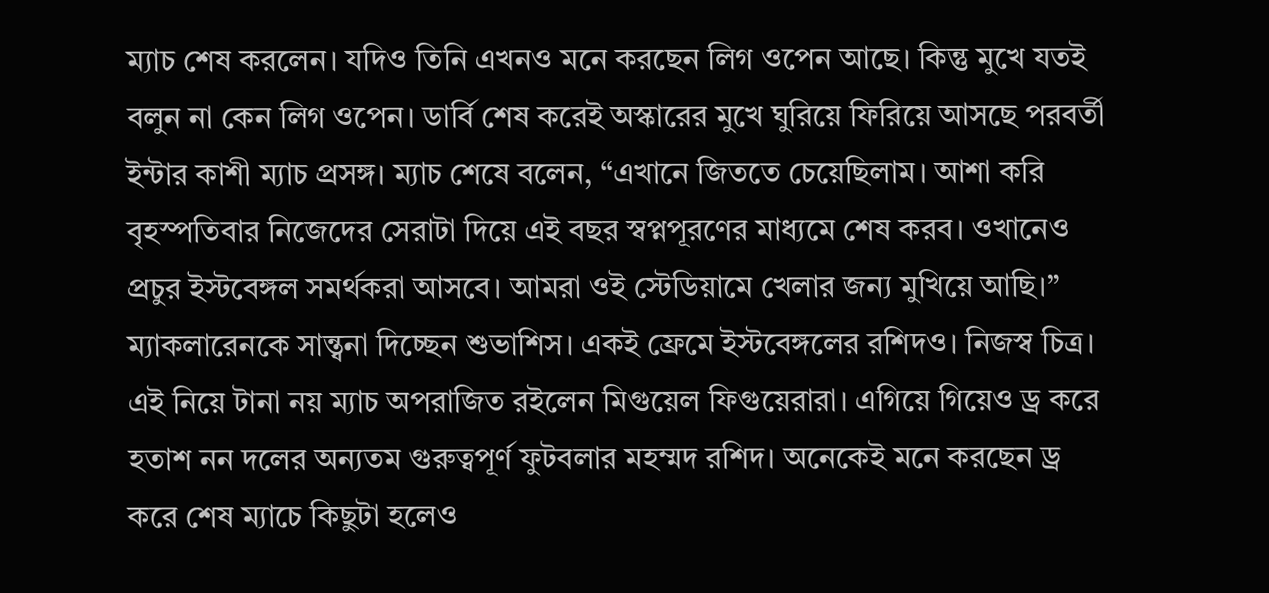ম্যাচ শেষ করলেন। যদিও তিনি এখনও মনে করছেন লিগ ওপেন আছে। কিন্তু মুখে যতই বলুন না কেন লিগ ওপেন। ডার্বি শেষ করেই অস্কারের মুখে ঘুরিয়ে ফিরিয়ে আসছে পরবর্তী ইন্টার কাশী ম্যাচ প্রসঙ্গ। ম্যাচ শেষে বলেন, “এখানে জিততে চেয়েছিলাম। আশা করি বৃহস্পতিবার নিজেদের সেরাটা দিয়ে এই বছর স্বপ্নপূরণের মাধ্যমে শেষ করব। ওখানেও প্রচুর ইস্টবেঙ্গল সমর্থকরা আসবে। আমরা ওই স্টেডিয়ামে খেলার জন্য মুখিয়ে আছি।”
ম্যাকলারেনকে সান্ত্বনা দিচ্ছেন শুভাশিস। একই ফ্রেমে ইস্টবেঙ্গলের রশিদও। নিজস্ব চিত্র।
এই নিয়ে টানা নয় ম্যাচ অপরাজিত রইলেন মিগুয়েল ফিগুয়েরারা। এগিয়ে গিয়েও ড্র করে হতাশ নন দলের অন্যতম গুরুত্বপূর্ণ ফুটবলার মহম্মদ রশিদ। অনেকেই মনে করছেন ড্র করে শেষ ম্যাচে কিছুটা হলেও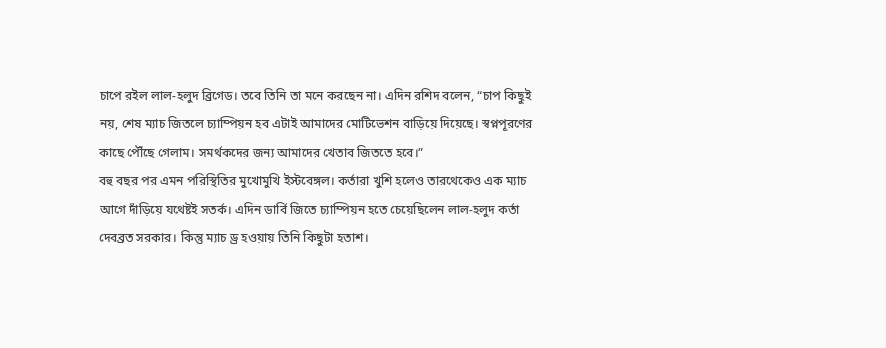চাপে রইল লাল-হলুদ ব্রিগেড। তবে তিনি তা মনে করছেন না। এদিন রশিদ বলেন, “চাপ কিছুই নয়, শেষ ম্যাচ জিতলে চ্যাম্পিয়ন হব এটাই আমাদের মোটিভেশন বাড়িয়ে দিয়েছে। স্বপ্নপূরণের কাছে পৌঁছে গেলাম। সমর্থকদের জন্য আমাদের খেতাব জিততে হবে।”
বহু বছর পর এমন পরিস্থিতির মুখোমুখি ইস্টবেঙ্গল। কর্তারা খুশি হলেও তারথেকেও এক ম্যাচ আগে দাঁড়িয়ে যথেষ্টই সতর্ক। এদিন ডার্বি জিতে চ্যাম্পিয়ন হতে চেয়েছিলেন লাল-হলুদ কর্তা দেবব্রত সরকার। কিন্তু ম্যাচ ড্র হওয়ায় তিনি কিছুটা হতাশ।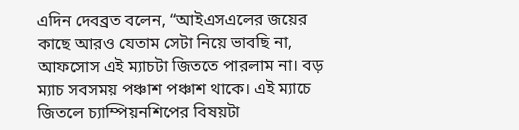এদিন দেবব্রত বলেন, “আইএসএলের জয়ের কাছে আরও যেতাম সেটা নিয়ে ভাবছি না, আফসোস এই ম্যাচটা জিততে পারলাম না। বড় ম্যাচ সবসময় পঞ্চাশ পঞ্চাশ থাকে। এই ম্যাচে জিতলে চ্যাম্পিয়নশিপের বিষয়টা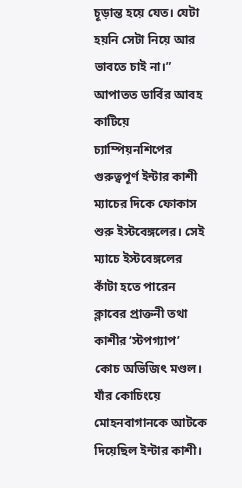চূড়ান্ত হয়ে যেত। যেটা হয়নি সেটা নিয়ে আর ভাবতে চাই না।” আপাতত ডার্বির আবহ কাটিয়ে চ্যাম্পিয়নশিপের গুরুত্বপূর্ণ ইন্টার কাশী ম্যাচের দিকে ফোকাস শুরু ইস্টবেঙ্গলের। সেই ম্যাচে ইস্টবেঙ্গলের কাঁটা হতে পারেন ক্লাবের প্রাক্তনী তথা কাশীর ‘স্টপগ্যাপ’ কোচ অভিজিৎ মণ্ডল। যাঁর কোচিংয়ে মোহনবাগানকে আটকে দিয়েছিল ইন্টার কাশী।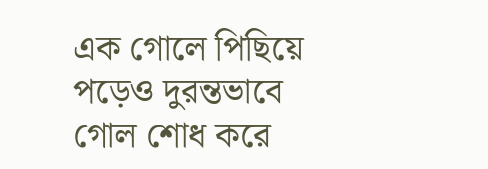এক গোলে পিছিয়ে পড়েও দুরন্তভাবে গোল শোধ করে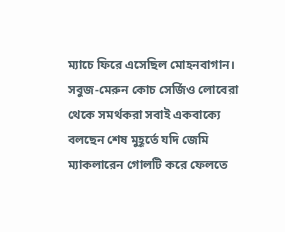ম্যাচে ফিরে এসেছিল মোহনবাগান। সবুজ-মেরুন কোচ সের্জিও লোবেরা থেকে সমর্থকরা সবাই একবাক্যে বলছেন শেষ মুহূর্তে যদি জেমি ম্যাকলারেন গোলটি করে ফেলতে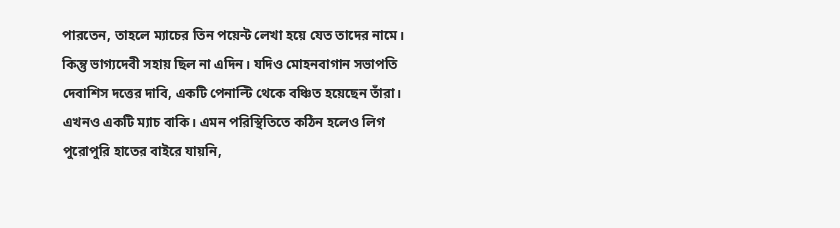পারতেন, তাহলে ম্যাচের তিন পয়েন্ট লেখা হয়ে যেত তাদের নামে। কিন্তু ভাগ্যদেবী সহায় ছিল না এদিন। যদিও মোহনবাগান সভাপতি দেবাশিস দত্তের দাবি, একটি পেনাল্টি থেকে বঞ্চিত হয়েছেন তাঁরা। এখনও একটি ম্যাচ বাকি। এমন পরিস্থিতিতে কঠিন হলেও লিগ পুরোপুরি হাতের বাইরে যায়নি,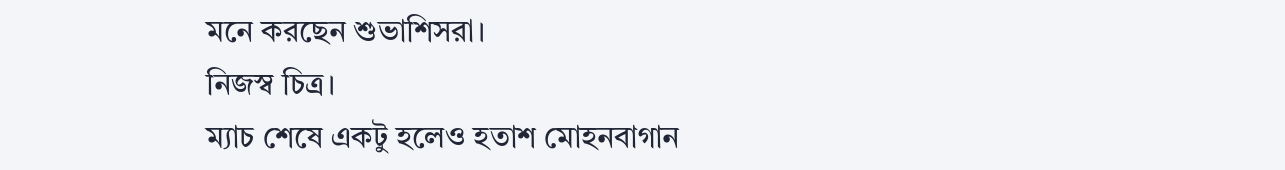মনে করছেন শুভাশিসরা।
নিজস্ব চিত্র।
ম্যাচ শেষে একটু হলেও হতাশ মোহনবাগান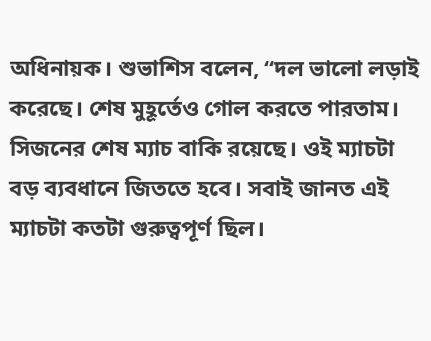অধিনায়ক। শুভাশিস বলেন, “দল ভালো লড়াই করেছে। শেষ মুহূর্তেও গোল করতে পারতাম। সিজনের শেষ ম্যাচ বাকি রয়েছে। ওই ম্যাচটা বড় ব্যবধানে জিততে হবে। সবাই জানত এই ম্যাচটা কতটা গুরুত্বপূর্ণ ছিল।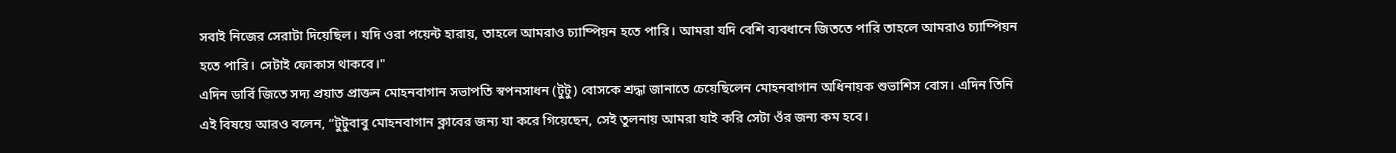সবাই নিজের সেরাটা দিয়েছিল। যদি ওরা পয়েন্ট হারায়, তাহলে আমরাও চ্যাম্পিয়ন হতে পারি। আমরা যদি বেশি ব্যবধানে জিততে পারি তাহলে আমরাও চ্যাম্পিয়ন হতে পারি। সেটাই ফোকাস থাকবে।"
এদিন ডার্বি জিতে সদ্য প্রয়াত প্রাক্তন মোহনবাগান সভাপতি স্বপনসাধন (টুটু) বোসকে শ্রদ্ধা জানাতে চেয়েছিলেন মোহনবাগান অধিনায়ক শুভাশিস বোস। এদিন তিনি এই বিষয়ে আরও বলেন, “টুটুবাবু মোহনবাগান ক্লাবের জন্য যা করে গিয়েছেন, সেই তুলনায় আমরা যাই করি সেটা ওঁর জন্য কম হবে।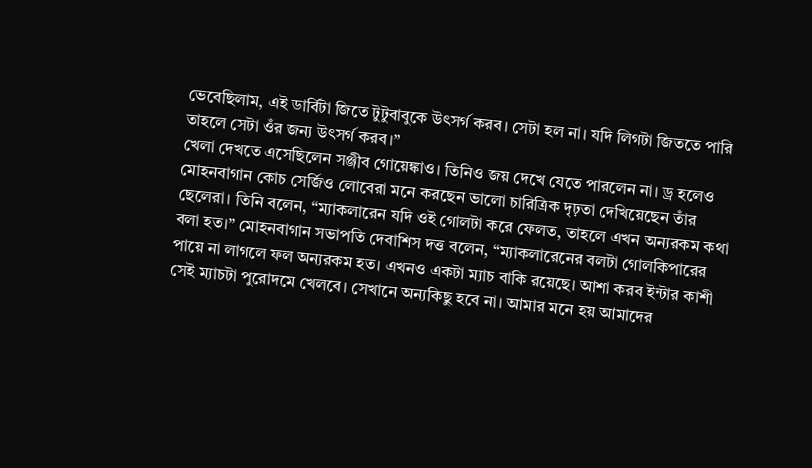ভেবেছিলাম, এই ডার্বিটা জিতে টুটুবাবুকে উৎসর্গ করব। সেটা হল না। যদি লিগটা জিততে পারি তাহলে সেটা ওঁর জন্য উৎসর্গ করব।”
খেলা দেখতে এসেছিলেন সঞ্জীব গোয়েঙ্কাও। তিনিও জয় দেখে যেতে পারলেন না। ড্র হলেও মোহনবাগান কোচ সের্জিও লোবেরা মনে করছেন ভালো চারিত্রিক দৃঢ়তা দেখিয়েছেন তাঁর ছেলেরা। তিনি বলেন, “ম্যাকলারেন যদি ওই গোলটা করে ফেলত, তাহলে এখন অন্যরকম কথা বলা হত।” মোহনবাগান সভাপতি দেবাশিস দত্ত বলেন, “ম্যাকলারেনের বলটা গোলকিপারের পায়ে না লাগলে ফল অন্যরকম হত। এখনও একটা ম্যাচ বাকি রয়েছে। আশা করব ইন্টার কাশী সেই ম্যাচটা পুরোদমে খেলবে। সেখানে অন্যকিছু হবে না। আমার মনে হয় আমাদের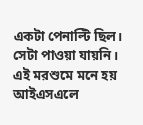একটা পেনাল্টি ছিল। সেটা পাওয়া যায়নি। এই মরশুমে মনে হয় আইএসএলে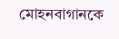মোহনবাগানকে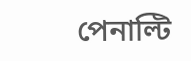পেনাল্টি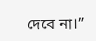দেবে না।”